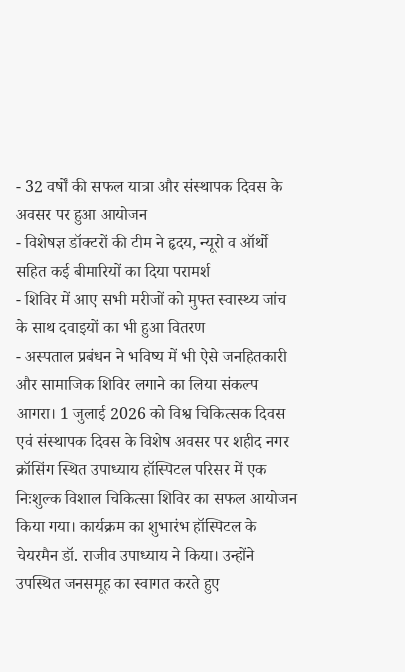- 32 वर्षों की सफल यात्रा और संस्थापक दिवस के अवसर पर हुआ आयोजन
- विशेषज्ञ डॉक्टरों की टीम ने हृदय, न्यूरो व ऑर्थो सहित कई बीमारियों का दिया परामर्श
- शिविर में आए सभी मरीजों को मुफ्त स्वास्थ्य जांच के साथ दवाइयों का भी हुआ वितरण
- अस्पताल प्रबंधन ने भविष्य में भी ऐसे जनहितकारी और सामाजिक शिविर लगाने का लिया संकल्प
आगरा। 1 जुलाई 2026 को विश्व चिकित्सक दिवस एवं संस्थापक दिवस के विशेष अवसर पर शहीद नगर क्रॉसिंग स्थित उपाध्याय हॉस्पिटल परिसर में एक निःशुल्क विशाल चिकित्सा शिविर का सफल आयोजन किया गया। कार्यक्रम का शुभारंभ हॉस्पिटल के चेयरमैन डॉ. राजीव उपाध्याय ने किया। उन्होंने उपस्थित जनसमूह का स्वागत करते हुए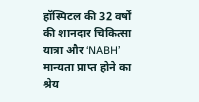हॉस्पिटल की 32 वर्षों की शानदार चिकित्सा यात्रा और ‘NABH’ मान्यता प्राप्त होने का श्रेय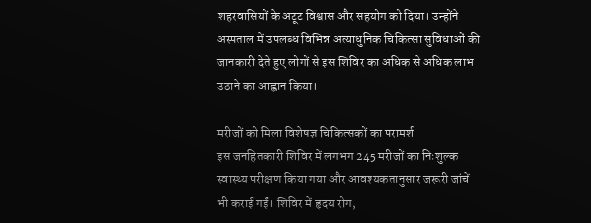शहरवासियों के अटूट विश्वास और सहयोग को दिया। उन्होंने अस्पताल में उपलब्ध विभिन्न अत्याधुनिक चिकित्सा सुविधाओं की जानकारी देते हुए लोगों से इस शिविर का अधिक से अधिक लाभ उठाने का आह्वान किया।

मरीजों को मिला विशेषज्ञ चिकित्सकों का परामर्श
इस जनहितकारी शिविर में लगभग 245 मरीजों का निःशुल्क स्वास्थ्य परीक्षण किया गया और आवश्यकतानुसार जरूरी जांचें भी कराई गईं। शिविर में हृदय रोग,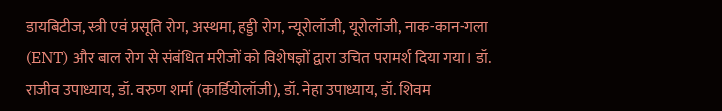डायबिटीज, स्त्री एवं प्रसूति रोग, अस्थमा, हड्डी रोग, न्यूरोलॉजी, यूरोलॉजी, नाक-कान-गला (ENT) और बाल रोग से संबंधित मरीजों को विशेषज्ञों द्वारा उचित परामर्श दिया गया। डॉ. राजीव उपाध्याय, डॉ. वरुण शर्मा (कार्डियोलॉजी), डॉ. नेहा उपाध्याय, डॉ. शिवम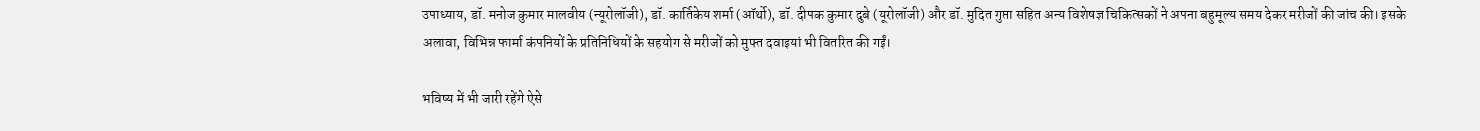उपाध्याय, डॉ. मनोज कुमार मालवीय (न्यूरोलॉजी), डॉ. कार्तिकेय शर्मा (ऑर्थो), डॉ. दीपक कुमार दुबे (यूरोलॉजी) और डॉ. मुदित गुप्ता सहित अन्य विशेषज्ञ चिकित्सकों ने अपना बहुमूल्य समय देकर मरीजों की जांच की। इसके अलावा, विभिन्न फार्मा कंपनियों के प्रतिनिधियों के सहयोग से मरीजों को मुफ्त दवाइयां भी वितरित की गईं।

भविष्य में भी जारी रहेंगे ऐसे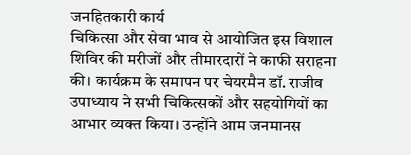जनहितकारी कार्य
चिकित्सा और सेवा भाव से आयोजित इस विशाल शिविर की मरीजों और तीमारदारों ने काफी सराहना की। कार्यक्रम के समापन पर चेयरमैन डॉ. राजीव उपाध्याय ने सभी चिकित्सकों और सहयोगियों का आभार व्यक्त किया। उन्होंने आम जनमानस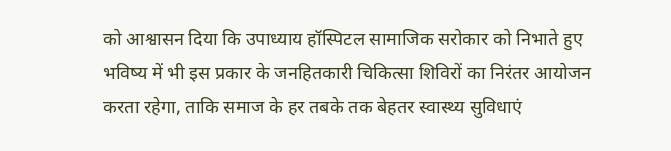को आश्वासन दिया कि उपाध्याय हॉस्पिटल सामाजिक सरोकार को निभाते हुए भविष्य में भी इस प्रकार के जनहितकारी चिकित्सा शिविरों का निरंतर आयोजन करता रहेगा, ताकि समाज के हर तबके तक बेहतर स्वास्थ्य सुविधाएं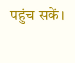पहुंच सकें।